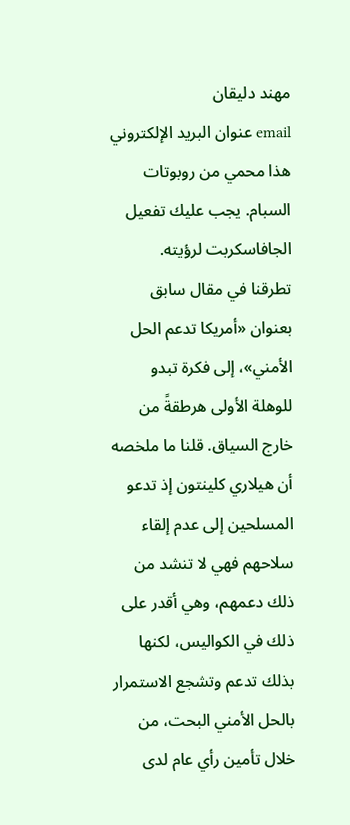مهند دليقان
email عنوان البريد الإلكتروني هذا محمي من روبوتات السبام. يجب عليك تفعيل الجافاسكربت لرؤيته.
تطرقنا في مقال سابق بعنوان «أمريكا تدعم الحل الأمني»، إلى فكرة تبدو للوهلة الأولى هرطقةً من خارج السياق. قلنا ما ملخصه أن هيلاري كلينتون إذ تدعو المسلحين إلى عدم إلقاء سلاحهم فهي لا تنشد من ذلك دعمهم، وهي أقدر على ذلك في الكواليس، لكنها بذلك تدعم وتشجع الاستمرار بالحل الأمني البحت، من خلال تأمين رأي عام لدى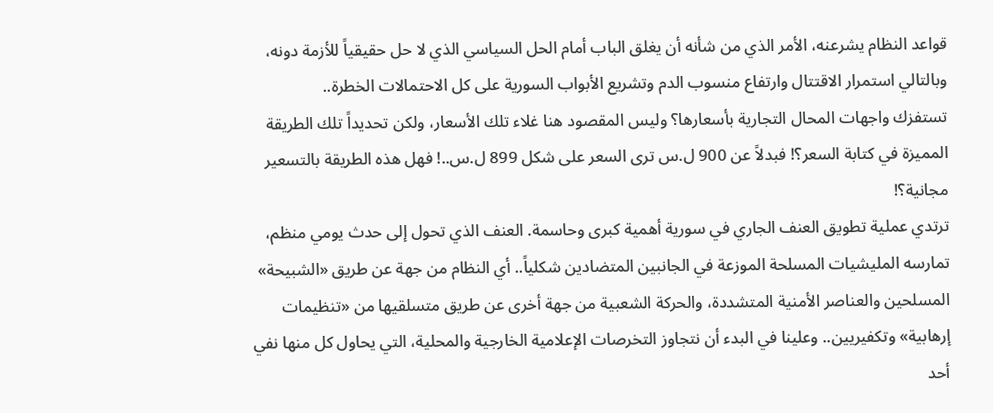قواعد النظام يشرعنه، الأمر الذي من شأنه أن يغلق الباب أمام الحل السياسي الذي لا حل حقيقياً للأزمة دونه، وبالتالي استمرار الاقتتال وارتفاع منسوب الدم وتشريع الأبواب السورية على كل الاحتمالات الخطرة..
تستفزك واجهات المحال التجارية بأسعارها؟ وليس المقصود هنا غلاء تلك الأسعار، ولكن تحديداً تلك الطريقة المميزة في كتابة السعر؟! فبدلاً عن 900 ل.س ترى السعر على شكل 899 ل.س..! فهل هذه الطريقة بالتسعير مجانية؟!
ترتدي عملية تطويق العنف الجاري في سورية أهمية كبرى وحاسمة. العنف الذي تحول إلى حدث يومي منظم، تمارسه المليشيات المسلحة الموزعة في الجانبين المتضادين شكلياً.. أي النظام من جهة عن طريق «الشبيحة» المسلحين والعناصر الأمنية المتشددة، والحركة الشعبية من جهة أخرى عن طريق متسلقيها من «تنظيمات إرهابية» وتكفيريين.. وعلينا في البدء أن نتجاوز التخرصات الإعلامية الخارجية والمحلية، التي يحاول كل منها نفي أحد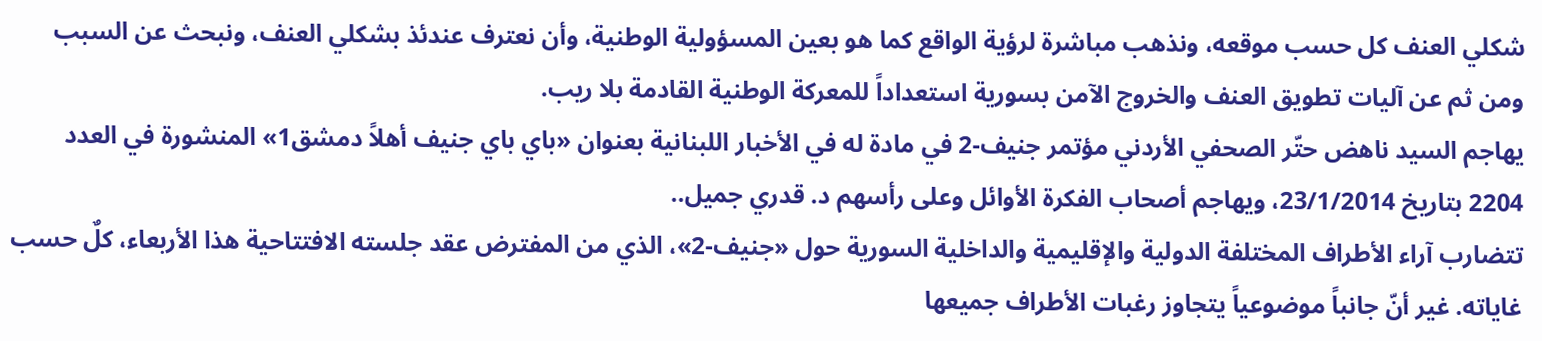شكلي العنف كل حسب موقعه، ونذهب مباشرة لرؤية الواقع كما هو بعين المسؤولية الوطنية، وأن نعترف عندئذ بشكلي العنف، ونبحث عن السبب ومن ثم عن آليات تطويق العنف والخروج الآمن بسورية استعداداً للمعركة الوطنية القادمة بلا ريب.
يهاجم السيد ناهض حتّر الصحفي الأردني مؤتمر جنيف-2 في مادة له في الأخبار اللبنانية بعنوان «باي باي جنيف أهلاً دمشق1» المنشورة في العدد 2204 بتاريخ 23/1/2014، ويهاجم أصحاب الفكرة الأوائل وعلى رأسهم د. قدري جميل..
تتضارب آراء الأطراف المختلفة الدولية والإقليمية والداخلية السورية حول «جنيف-2»، الذي من المفترض عقد جلسته الافتتاحية هذا الأربعاء، كلٌ حسب غاياته. غير أنّ جانباً موضوعياً يتجاوز رغبات الأطراف جميعها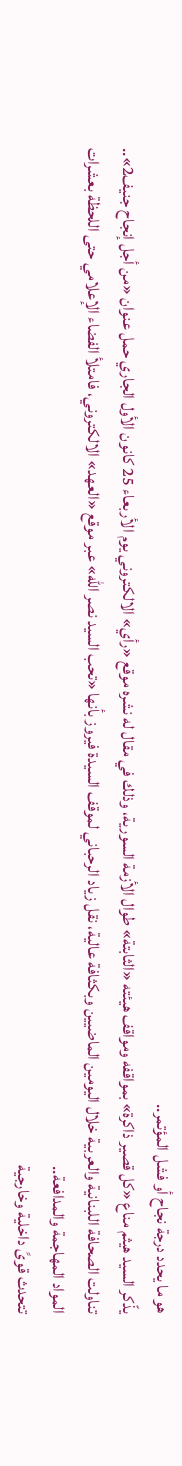هو ما يحدد درجة نجاح أو فشل المؤتمر..
يذّكر السيد هيثم مناع «كل قصير ذاكرة» بمواقفه ومواقف هيئته «الثابتة» طوال الأزمة السورية، وذلك في مقال له نشره موقع «رأي» الالكتروني يوم الأربعاء 25 كانون الأول الجاري حمل عنوان «من أجل إنجاح جنيف2»..
تناولت الصحافة اللبنانية والعربية خلال اليومين الماضيين وبكثافة عالية، نقل زياد الرحباني لموقف السيدة فيروز بأنها «تحب السيد نصر الله» عبر موقع «العهد» الالكتروني، فامتلأ الفضاء الإعلامي حتى اللحظة بعشرات المواد المهاجمة والمدافعة..
تتحدث قوىً داخلية وخارجية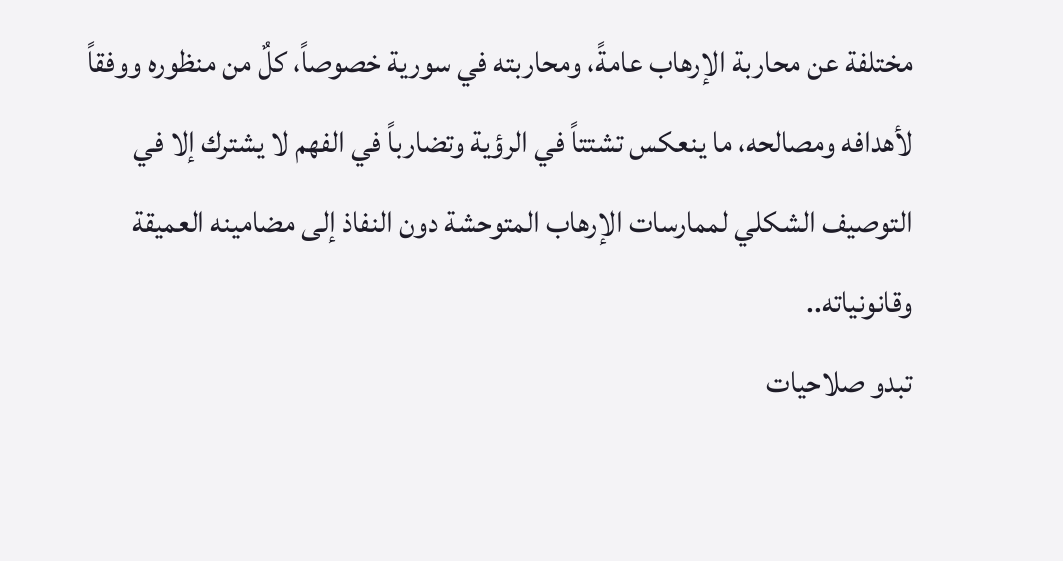مختلفة عن محاربة الإرهاب عامةً، ومحاربته في سورية خصوصاً، كلٌ من منظوره ووفقاً لأهدافه ومصالحه، ما ينعكس تشتتاً في الرؤية وتضارباً في الفهم لا يشترك إلا في التوصيف الشكلي لممارسات الإرهاب المتوحشة دون النفاذ إلى مضامينه العميقة وقانونياته..
تبدو صلاحيات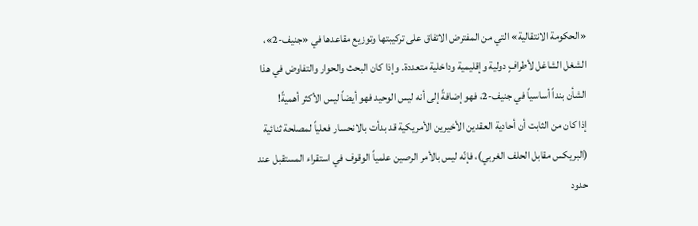«الحكومة الانتقالية» التي من المفترض الاتفاق على تركيبتها وتوزيع مقاعدها في «جنيف-2»، الشغل الشاغل لأطرافٍ دولية وإقليمية وداخلية متعددة. وإذا كان البحث والحوار والتفاوض في هذا الشأن بنداً أساسياً في جنيف-2، فهو إضافةً إلى أنه ليس الوحيد فهو أيضاً ليس الأكثر أهميةً!
إذا كان من الثابت أن أحادية العقدين الأخيرين الأمريكية قد بدأت بالانحسار فعلياً لمصلحة ثنائية (البريكس مقابل الحلف الغربي)، فإنّه ليس بالأمر الرصين علمياً الوقوف في استقراء المستقبل عند حدود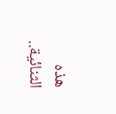هذه الثنائية..